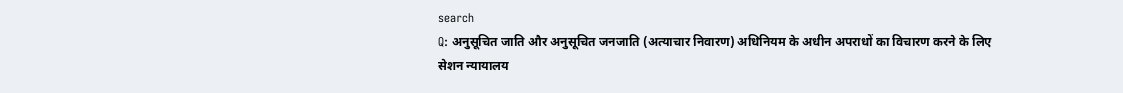search
Q: अनुसूचित जाति और अनुसूचित जनजाति (अत्याचार निवारण) अधिनियम के अधीन अपराधों का विचारण करने के लिए सेशन न्यायालय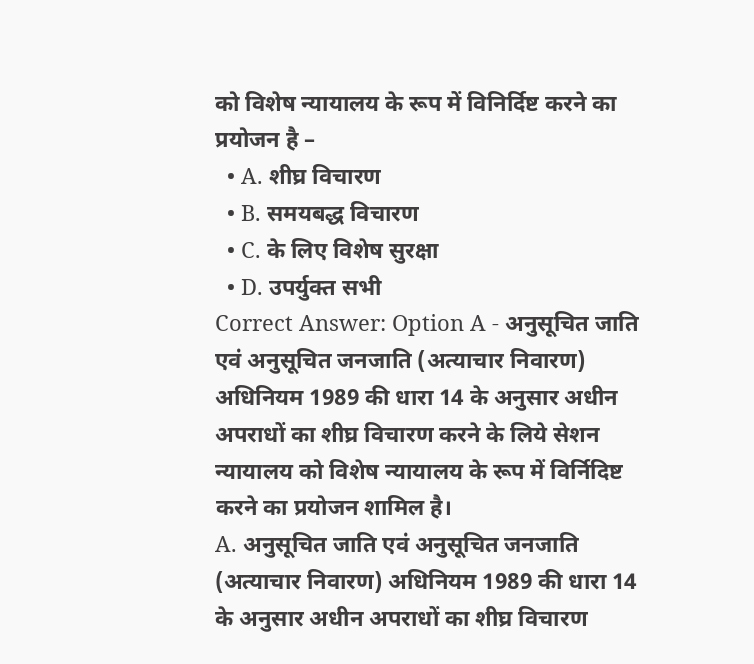को विशेष न्यायालय के रूप में विनिर्दिष्ट करने का प्रयोजन है –
  • A. शीघ्र विचारण
  • B. समयबद्ध विचारण
  • C. के लिए विशेष सुरक्षा
  • D. उपर्युक्त सभी
Correct Answer: Option A - अनुसूचित जाति एवं अनुसूचित जनजाति (अत्याचार निवारण) अधिनियम 1989 की धारा 14 के अनुसार अधीन अपराधों का शीघ्र विचारण करने के लिये सेशन न्यायालय को विशेष न्यायालय के रूप में विर्निदिष्ट करने का प्रयोजन शामिल है।
A. अनुसूचित जाति एवं अनुसूचित जनजाति (अत्याचार निवारण) अधिनियम 1989 की धारा 14 के अनुसार अधीन अपराधों का शीघ्र विचारण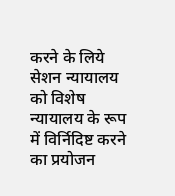करने के लिये सेशन न्यायालय को विशेष न्यायालय के रूप में विर्निदिष्ट करने का प्रयोजन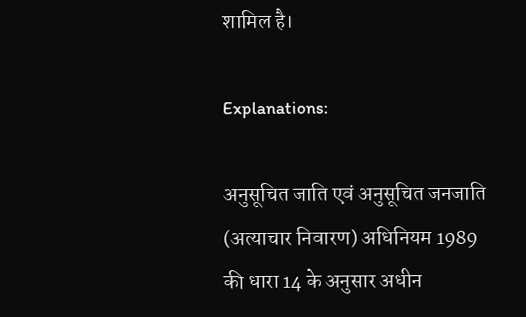शामिल है।

Explanations:

अनुसूचित जाति एवं अनुसूचित जनजाति (अत्याचार निवारण) अधिनियम 1989 की धारा 14 के अनुसार अधीन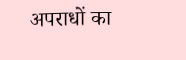अपराधों का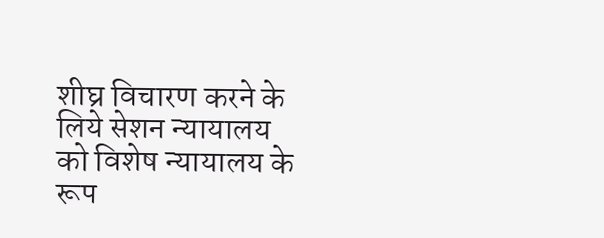शीघ्र विचारण करने के लिये सेशन न्यायालय को विशेष न्यायालय के रूप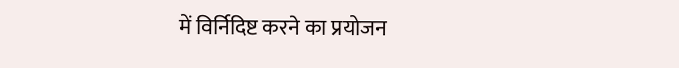में विर्निदिष्ट करने का प्रयोजन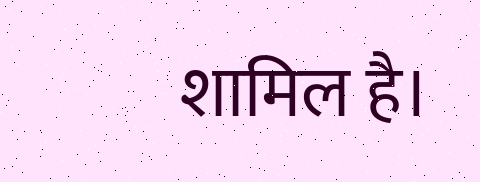शामिल है।